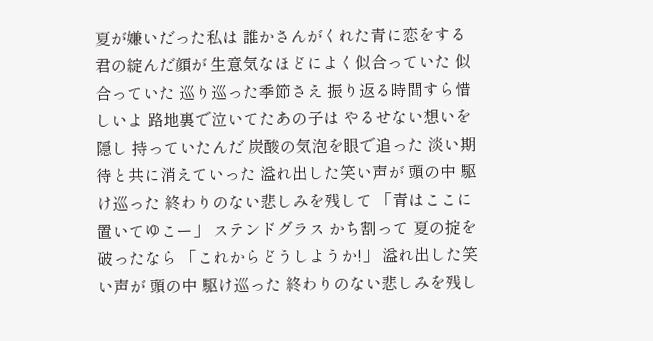夏が嫌いだった私は 誰かさんがくれた青に恋をする 君の綻んだ顔が 生意気なほどによく似合っていた 似合っていた 巡り巡った季節さえ 振り返る時間すら惜しいよ 路地裏で泣いてたあの子は やるせない想いを隠し 持っていたんだ 炭酸の気泡を眼で追った 淡い期待と共に消えていった 溢れ出した笑い声が 頭の中 駆け巡った 終わりのない悲しみを残して 「青はここに置いてゆこー」 ステンドグラス かち割って 夏の掟を破ったなら 「これからどうしようか!」 溢れ出した笑い声が 頭の中 駆け巡った 終わりのない悲しみを残し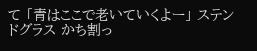て 「青はここで老いていくよー」 ステンドグラス かち割っ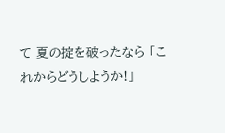て 夏の掟を破ったなら 「これからどうしようか!」